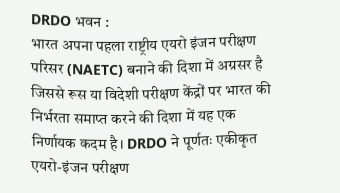DRDO भवन :
भारत अपना पहला राष्ट्रीय एयरो इंजन परीक्षण परिसर (NAETC) बनाने की दिशा में अग्रसर है जिससे रूस या विदेशी परीक्षण केंद्रों पर भारत की निर्भरता समाप्त करने की दिशा में यह एक निर्णायक कदम है। DRDO ने पूर्णतः एकीकृत एयरो-इंजन परीक्षण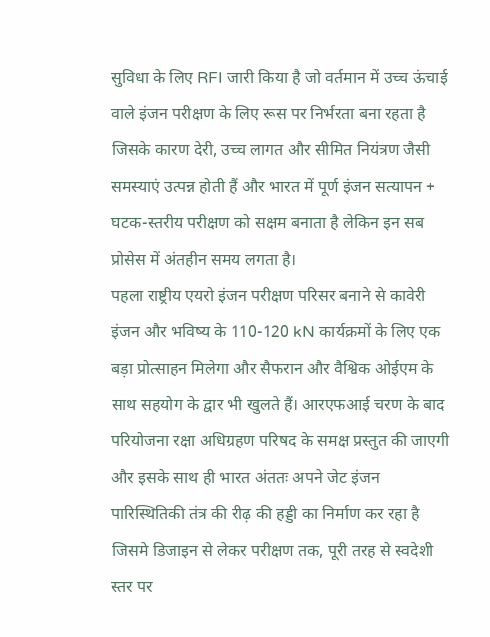सुविधा के लिए RFI जारी किया है जो वर्तमान में उच्च ऊंचाई वाले इंजन परीक्षण के लिए रूस पर निर्भरता बना रहता है जिसके कारण देरी, उच्च लागत और सीमित नियंत्रण जैसी समस्याएं उत्पन्न होती हैं और भारत में पूर्ण इंजन सत्यापन + घटक-स्तरीय परीक्षण को सक्षम बनाता है लेकिन इन सब प्रोसेस में अंतहीन समय लगता है।
पहला राष्ट्रीय एयरो इंजन परीक्षण परिसर बनाने से कावेरी इंजन और भविष्य के 110-120 kN कार्यक्रमों के लिए एक बड़ा प्रोत्साहन मिलेगा और सैफरान और वैश्विक ओईएम के साथ सहयोग के द्वार भी खुलते हैं। आरएफआई चरण के बाद परियोजना रक्षा अधिग्रहण परिषद के समक्ष प्रस्तुत की जाएगी और इसके साथ ही भारत अंततः अपने जेट इंजन पारिस्थितिकी तंत्र की रीढ़ की हड्डी का निर्माण कर रहा है जिसमे डिजाइन से लेकर परीक्षण तक, पूरी तरह से स्वदेशी स्तर पर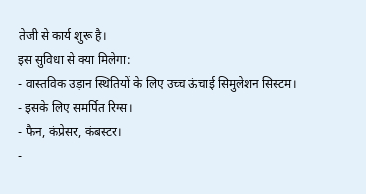तेजी से कार्य शुरू है।
इस सुविधा से क्या मिलेगा:
- वास्तविक उड़ान स्थितियों के लिए उच्च ऊंचाई सिमुलेशन सिस्टम।
- इसके लिए समर्पित रिग्स।
- फैन, कंप्रेसर, कंबस्टर।
-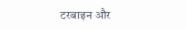टरबाइन और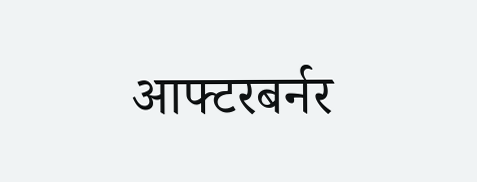आफ्टरबर्नर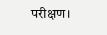परीक्षण।